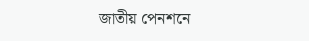জাতীয় পেনশনে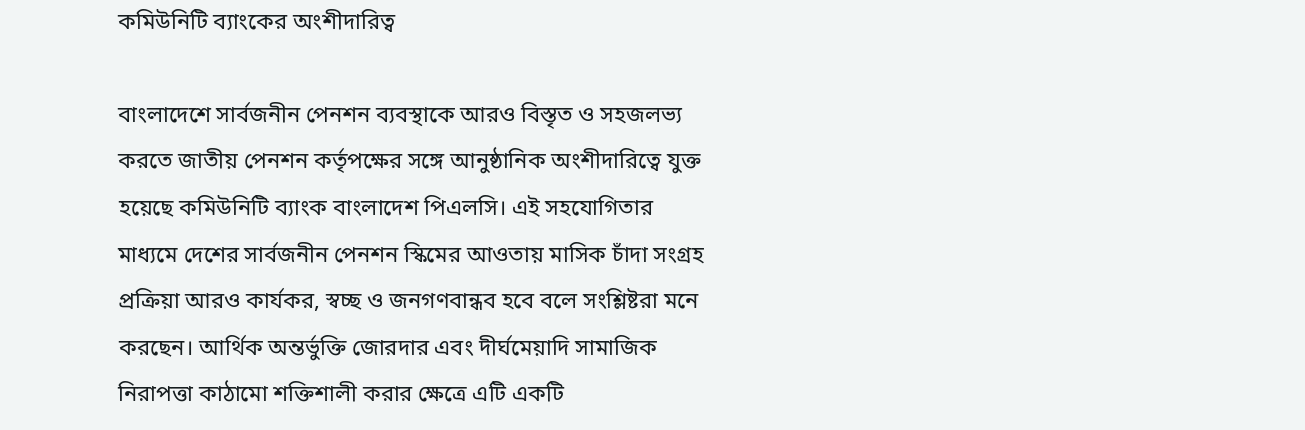কমিউনিটি ব্যাংকের অংশীদারিত্ব

বাংলাদেশে সার্বজনীন পেনশন ব্যবস্থাকে আরও বিস্তৃত ও সহজলভ্য করতে জাতীয় পেনশন কর্তৃপক্ষের সঙ্গে আনুষ্ঠানিক অংশীদারিত্বে যুক্ত হয়েছে কমিউনিটি ব্যাংক বাংলাদেশ পিএলসি। এই সহযোগিতার মাধ্যমে দেশের সার্বজনীন পেনশন স্কিমের আওতায় মাসিক চাঁদা সংগ্রহ প্রক্রিয়া আরও কার্যকর, স্বচ্ছ ও জনগণবান্ধব হবে বলে সংশ্লিষ্টরা মনে করছেন। আর্থিক অন্তর্ভুক্তি জোরদার এবং দীর্ঘমেয়াদি সামাজিক নিরাপত্তা কাঠামো শক্তিশালী করার ক্ষেত্রে এটি একটি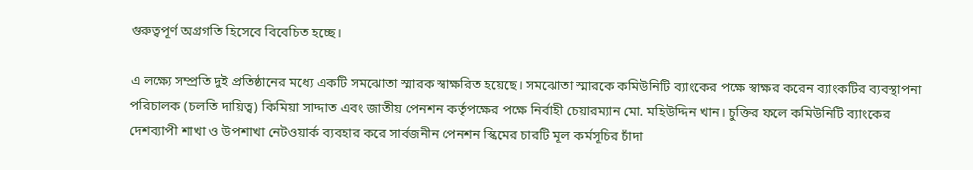গুরুত্বপূর্ণ অগ্রগতি হিসেবে বিবেচিত হচ্ছে।

এ লক্ষ্যে সম্প্রতি দুই প্রতিষ্ঠানের মধ্যে একটি সমঝোতা স্মারক স্বাক্ষরিত হয়েছে। সমঝোতা স্মারকে কমিউনিটি ব্যাংকের পক্ষে স্বাক্ষর করেন ব্যাংকটির ব্যবস্থাপনা পরিচালক (চলতি দায়িত্ব) কিমিয়া সাদ্দাত এবং জাতীয় পেনশন কর্তৃপক্ষের পক্ষে নির্বাহী চেয়ারম্যান মো. মহিউদ্দিন খান। চুক্তির ফলে কমিউনিটি ব্যাংকের দেশব্যাপী শাখা ও উপশাখা নেটওয়ার্ক ব্যবহার করে সার্বজনীন পেনশন স্কিমের চারটি মূল কর্মসূচির চাঁদা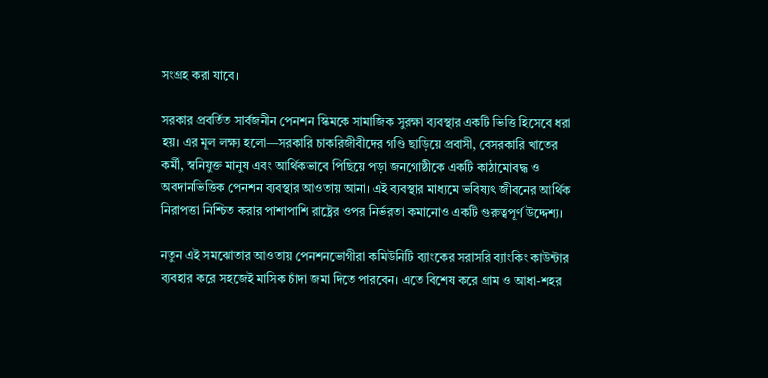সংগ্রহ করা যাবে।

সরকার প্রবর্তিত সার্বজনীন পেনশন স্কিমকে সামাজিক সুরক্ষা ব্যবস্থার একটি ভিত্তি হিসেবে ধরা হয়। এর মূল লক্ষ্য হলো—সরকারি চাকরিজীবীদের গণ্ডি ছাড়িয়ে প্রবাসী, বেসরকারি খাতের কর্মী, স্বনিযুক্ত মানুষ এবং আর্থিকভাবে পিছিয়ে পড়া জনগোষ্ঠীকে একটি কাঠামোবদ্ধ ও অবদানভিত্তিক পেনশন ব্যবস্থার আওতায় আনা। এই ব্যবস্থার মাধ্যমে ভবিষ্যৎ জীবনের আর্থিক নিরাপত্তা নিশ্চিত করার পাশাপাশি রাষ্ট্রের ওপর নির্ভরতা কমানোও একটি গুরুত্বপূর্ণ উদ্দেশ্য।

নতুন এই সমঝোতার আওতায় পেনশনভোগীরা কমিউনিটি ব্যাংকের সরাসরি ব্যাংকিং কাউন্টার ব্যবহার করে সহজেই মাসিক চাঁদা জমা দিতে পারবেন। এতে বিশেষ করে গ্রাম ও আধা-শহর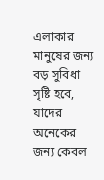এলাকার মানুষের জন্য বড় সুবিধা সৃষ্টি হবে, যাদের অনেকের জন্য কেবল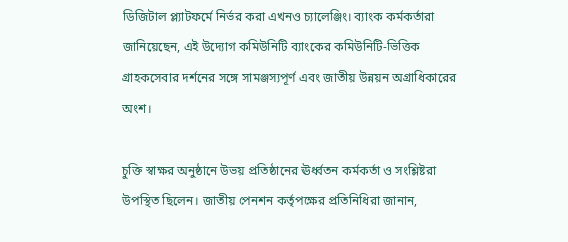ডিজিটাল প্ল্যাটফর্মে নির্ভর করা এখনও চ্যালেঞ্জিং। ব্যাংক কর্মকর্তারা জানিয়েছেন, এই উদ্যোগ কমিউনিটি ব্যাংকের কমিউনিটি-ভিত্তিক গ্রাহকসেবার দর্শনের সঙ্গে সামঞ্জস্যপূর্ণ এবং জাতীয় উন্নয়ন অগ্রাধিকারের অংশ।

চুক্তি স্বাক্ষর অনুষ্ঠানে উভয় প্রতিষ্ঠানের ঊর্ধ্বতন কর্মকর্তা ও সংশ্লিষ্টরা উপস্থিত ছিলেন। জাতীয় পেনশন কর্তৃপক্ষের প্রতিনিধিরা জানান,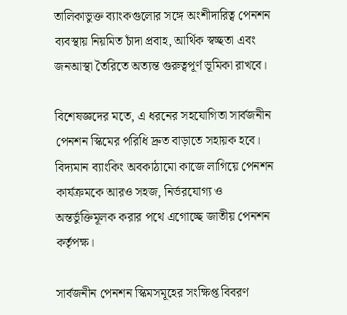তালিকাভুক্ত ব্যাংকগুলোর সঙ্গে অংশীদারিত্ব পেনশন ব্যবস্থায় নিয়মিত চাঁদা প্রবাহ, আর্থিক স্বচ্ছতা এবং জনআস্থা তৈরিতে অত্যন্ত গুরুত্বপূর্ণ ভূমিকা রাখবে।

বিশেষজ্ঞদের মতে, এ ধরনের সহযোগিতা সার্বজনীন পেনশন স্কিমের পরিধি দ্রুত বাড়াতে সহায়ক হবে। বিদ্যমান ব্যাংকিং অবকাঠামো কাজে লাগিয়ে পেনশন কার্যক্রমকে আরও সহজ, নির্ভরযোগ্য ও অন্তর্ভুক্তিমূলক করার পথে এগোচ্ছে জাতীয় পেনশন কর্তৃপক্ষ।

সার্বজনীন পেনশন স্কিমসমূহের সংক্ষিপ্ত বিবরণ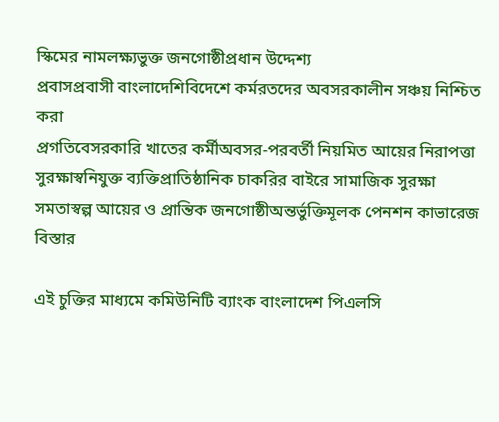স্কিমের নামলক্ষ্যভুক্ত জনগোষ্ঠীপ্রধান উদ্দেশ্য
প্রবাসপ্রবাসী বাংলাদেশিবিদেশে কর্মরতদের অবসরকালীন সঞ্চয় নিশ্চিত করা
প্রগতিবেসরকারি খাতের কর্মীঅবসর-পরবর্তী নিয়মিত আয়ের নিরাপত্তা
সুরক্ষাস্বনিযুক্ত ব্যক্তিপ্রাতিষ্ঠানিক চাকরির বাইরে সামাজিক সুরক্ষা
সমতাস্বল্প আয়ের ও প্রান্তিক জনগোষ্ঠীঅন্তর্ভুক্তিমূলক পেনশন কাভারেজ বিস্তার

এই চুক্তির মাধ্যমে কমিউনিটি ব্যাংক বাংলাদেশ পিএলসি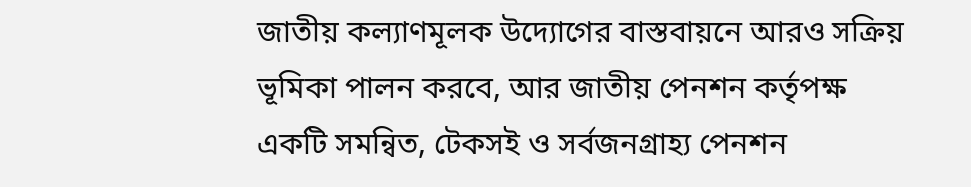জাতীয় কল্যাণমূলক উদ্যোগের বাস্তবায়নে আরও সক্রিয় ভূমিকা পালন করবে, আর জাতীয় পেনশন কর্তৃপক্ষ একটি সমন্বিত, টেকসই ও সর্বজনগ্রাহ্য পেনশন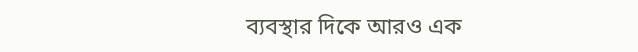ব্যবস্থার দিকে আরও এক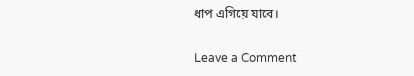ধাপ এগিয়ে যাবে।

Leave a Comment